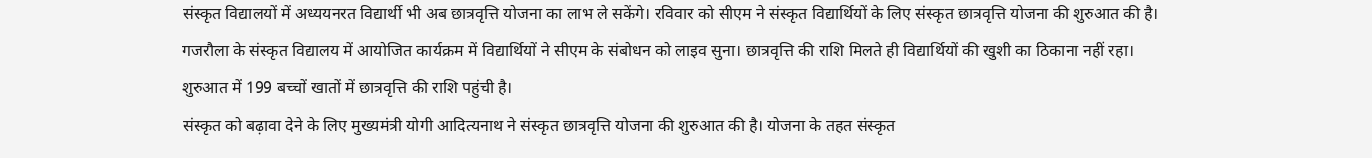संस्कृत विद्यालयों में अध्ययनरत विद्यार्थी भी अब छात्रवृत्ति योजना का लाभ ले सकेंगे। रविवार को सीएम ने संस्कृत विद्यार्थियों के लिए संस्कृत छात्रवृत्ति योजना की शुरुआत की है। गजरौला के संस्कृत विद्यालय में आयोजित कार्यक्रम में विद्यार्थियों ने सीएम के संबोधन को लाइव सुना। छात्रवृत्ति की राशि मिलते ही विद्यार्थियों की खुशी का ठिकाना नहीं रहा। शुरुआत में 199 बच्चों खातों में छात्रवृत्ति की राशि पहुंची है।
संस्कृत को बढ़ावा देने के लिए मुख्यमंत्री योगी आदित्यनाथ ने संस्कृत छात्रवृत्ति योजना की शुरुआत की है। योजना के तहत संस्कृत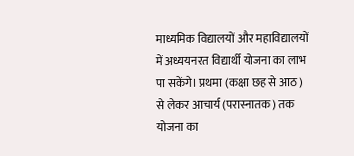माध्यमिक विद्यालयों और महाविद्यालयों में अध्ययनरत विद्यार्थी योजना का लाभ पा सकेंगे। प्रथमा (कक्षा छह से आठ) से लेकर आचार्य (परास्नातक) तक योजना का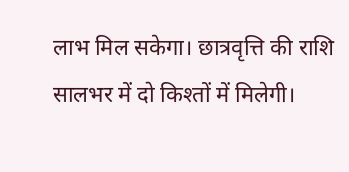लाभ मिल सकेगा। छात्रवृत्ति की राशि सालभर में दो किश्तों में मिलेगी।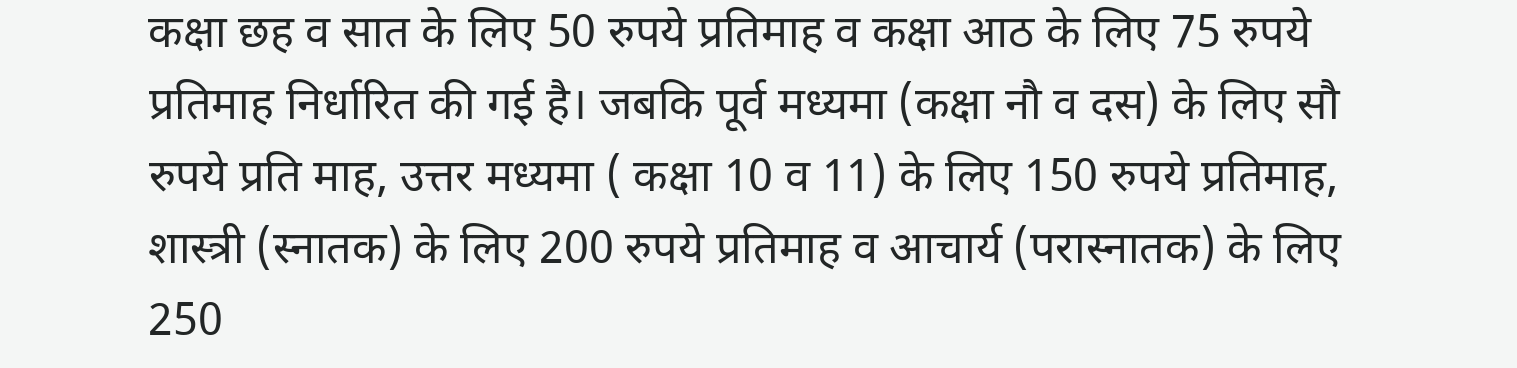कक्षा छह व सात के लिए 50 रुपये प्रतिमाह व कक्षा आठ के लिए 75 रुपये प्रतिमाह निर्धारित की गई है। जबकि पूर्व मध्यमा (कक्षा नौ व दस) के लिए सौ रुपये प्रति माह, उत्तर मध्यमा ( कक्षा 10 व 11) के लिए 150 रुपये प्रतिमाह, शास्त्री (स्नातक) के लिए 200 रुपये प्रतिमाह व आचार्य (परास्नातक) के लिए 250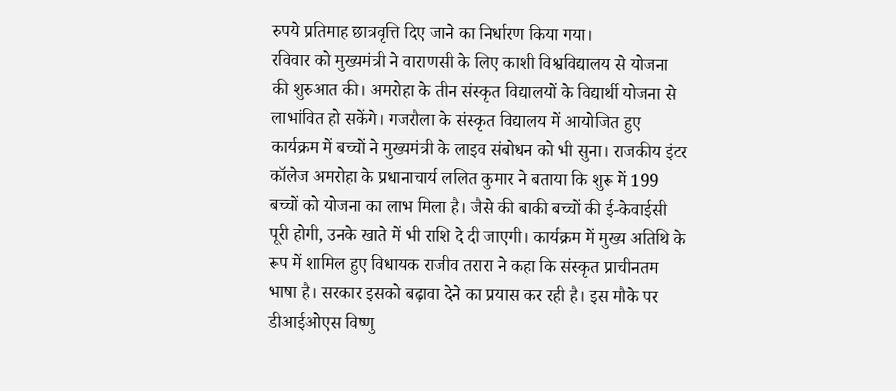रुपये प्रतिमाह छात्रवृत्ति दिए जाने का निर्धारण किया गया।
रविवार को मुख्यमंत्री ने वाराणसी के लिए काशी विश्वविद्यालय से योजना की शुरुआत की। अमरोहा के तीन संस्कृत विद्यालयों के विद्यार्थी योजना से लाभांवित हो सकेंगे। गजरौला के संस्कृत विद्यालय में आयोजित हुए कार्यक्रम में बच्चों ने मुख्यमंत्री के लाइव संबोधन को भी सुना। राजकीय इंटर कॉलेज अमरोहा के प्रधानाचार्य ललित कुमार ने बताया कि शुरू में 199 बच्चों को योजना का लाभ मिला है। जैसे की बाकी बच्चों की ई-केवाईसी पूरी होगी, उनके खाते में भी राशि दे दी जाएगी। कार्यक्रम में मुख्य अतिथि के रूप में शामिल हुए विधायक राजीव तरारा ने कहा कि संस्कृत प्राचीनतम भाषा है। सरकार इसको बढ़ावा देने का प्रयास कर रही है। इस मौके पर डीआईओएस विष्णु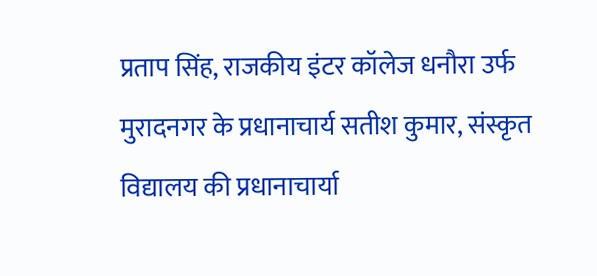प्रताप सिंह, राजकीय इंटर कॉलेज धनौरा उर्फ मुरादनगर के प्रधानाचार्य सतीश कुमार, संस्कृत विद्यालय की प्रधानाचार्या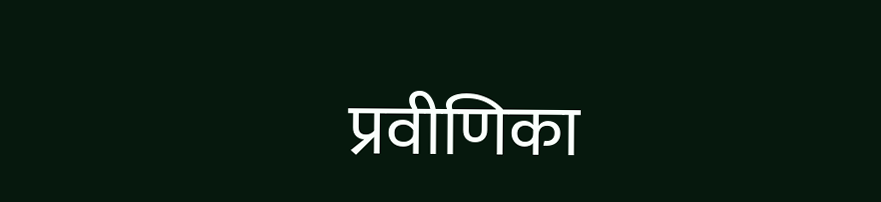प्रवीणिका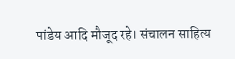पांडेय आदि मौजूद रहे। संचालन साहित्य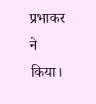प्रभाकर ने किया।